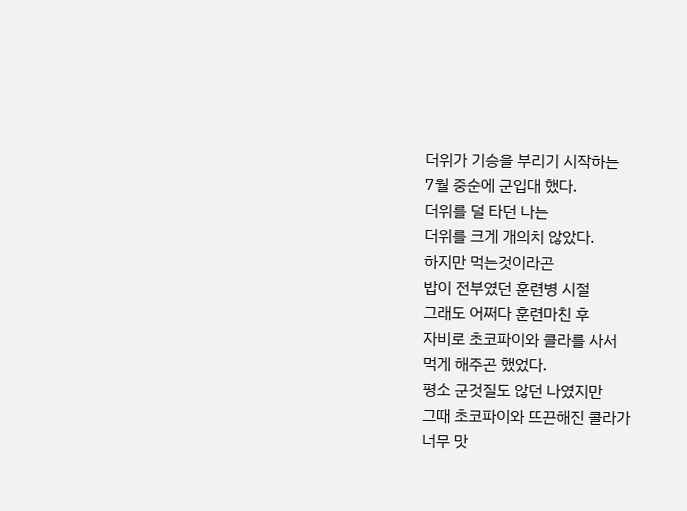더위가 기승을 부리기 시작하는
7월 중순에 군입대 했다.
더위를 덜 타던 나는
더위를 크게 개의치 않았다.
하지만 먹는것이라곤
밥이 전부였던 훈련병 시절
그래도 어쩌다 훈련마친 후
자비로 초코파이와 콜라를 사서
먹게 해주곤 했었다.
평소 군것질도 않던 나였지만
그때 초코파이와 뜨끈해진 콜라가
너무 맛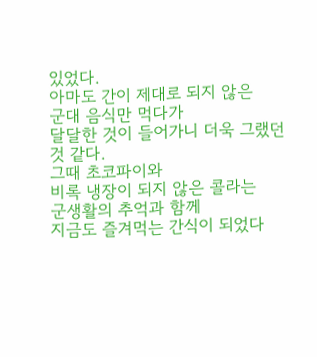있었다.
아마도 간이 제대로 되지 않은
군대 음식만 먹다가
달달한 것이 들어가니 더욱 그랬던것 같다.
그때 초코파이와
비록 냉장이 되지 않은 콜라는
군생활의 추억과 함께
지금도 즐겨먹는 간식이 되었다